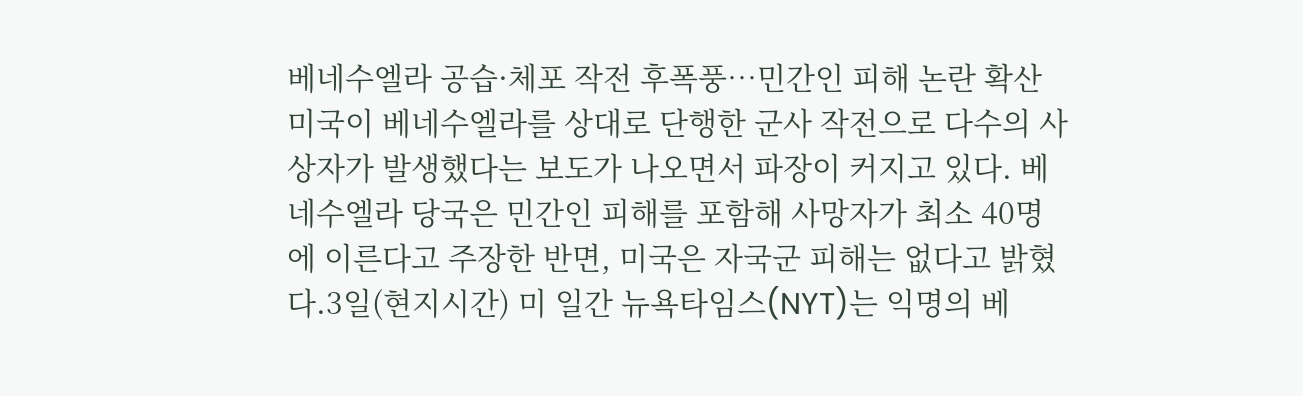베네수엘라 공습·체포 작전 후폭풍…민간인 피해 논란 확산
미국이 베네수엘라를 상대로 단행한 군사 작전으로 다수의 사상자가 발생했다는 보도가 나오면서 파장이 커지고 있다. 베네수엘라 당국은 민간인 피해를 포함해 사망자가 최소 40명에 이른다고 주장한 반면, 미국은 자국군 피해는 없다고 밝혔다.3일(현지시간) 미 일간 뉴욕타임스(NYT)는 익명의 베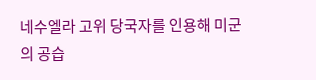네수엘라 고위 당국자를 인용해 미군의 공습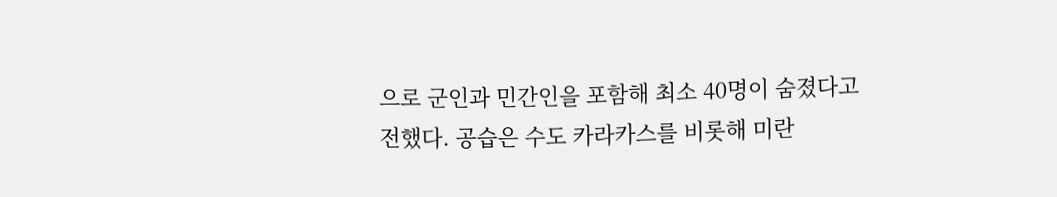으로 군인과 민간인을 포함해 최소 40명이 숨졌다고 전했다. 공습은 수도 카라카스를 비롯해 미란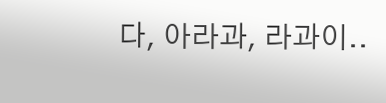다, 아라과, 라과이..